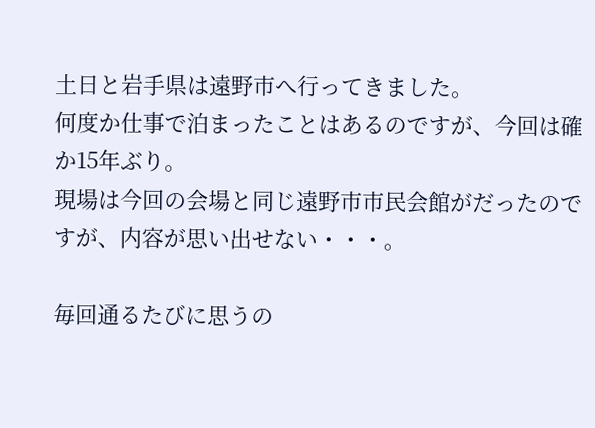土日と岩手県は遠野市へ行ってきました。
何度か仕事で泊まったことはあるのですが、今回は確か15年ぶり。
現場は今回の会場と同じ遠野市市民会館がだったのですが、内容が思い出せない・・・。

毎回通るたびに思うの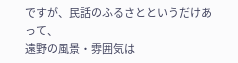ですが、民話のふるさとというだけあって、
遠野の風景・雰囲気は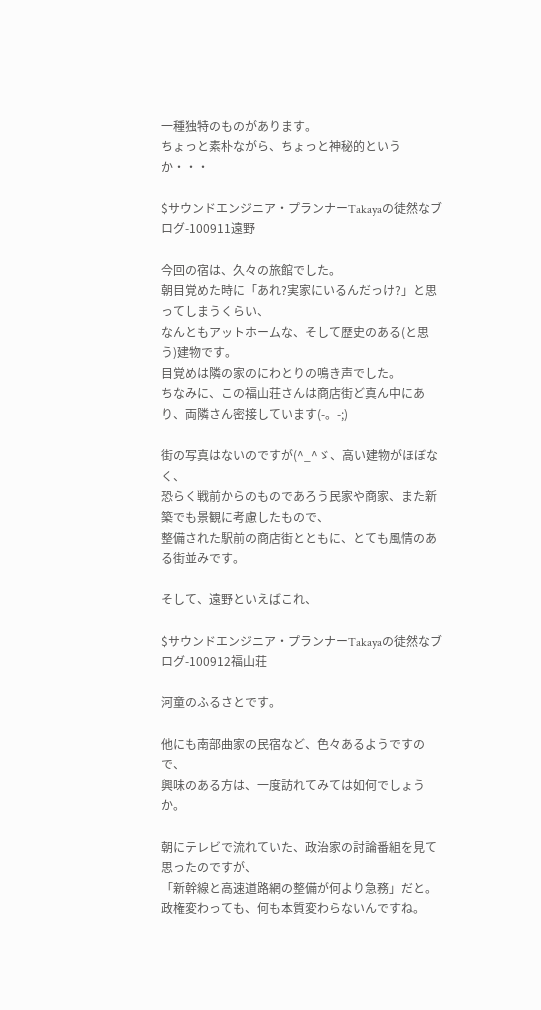一種独特のものがあります。
ちょっと素朴ながら、ちょっと神秘的というか・・・

$サウンドエンジニア・プランナーTakayaの徒然なブログ-100911遠野

今回の宿は、久々の旅館でした。
朝目覚めた時に「あれ?実家にいるんだっけ?」と思ってしまうくらい、
なんともアットホームな、そして歴史のある(と思う)建物です。
目覚めは隣の家のにわとりの鳴き声でした。
ちなみに、この福山荘さんは商店街ど真ん中にあり、両隣さん密接しています(-。-;)

街の写真はないのですが(^_^ゞ、高い建物がほぼなく、
恐らく戦前からのものであろう民家や商家、また新築でも景観に考慮したもので、
整備された駅前の商店街とともに、とても風情のある街並みです。

そして、遠野といえばこれ、

$サウンドエンジニア・プランナーTakayaの徒然なブログ-100912福山荘

河童のふるさとです。

他にも南部曲家の民宿など、色々あるようですので、
興味のある方は、一度訪れてみては如何でしょうか。

朝にテレビで流れていた、政治家の討論番組を見て思ったのですが、
「新幹線と高速道路網の整備が何より急務」だと。
政権変わっても、何も本質変わらないんですね。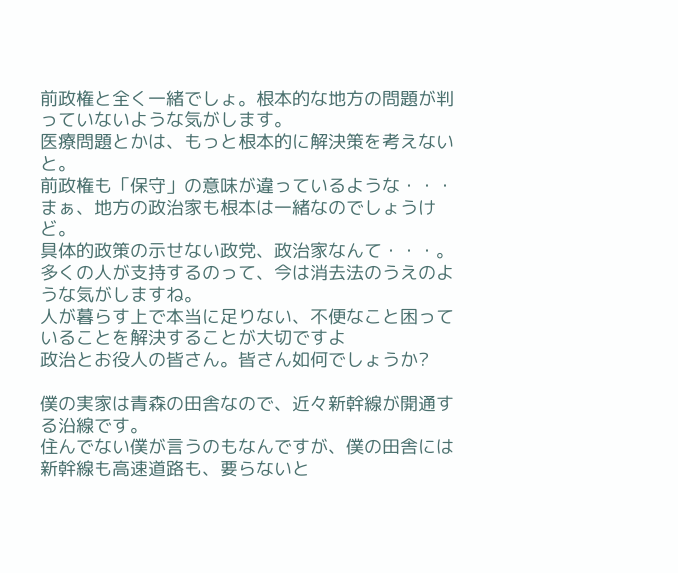前政権と全く一緒でしょ。根本的な地方の問題が判っていないような気がします。
医療問題とかは、もっと根本的に解決策を考えないと。
前政権も「保守」の意味が違っているような・・・
まぁ、地方の政治家も根本は一緒なのでしょうけど。
具体的政策の示せない政党、政治家なんて・・・。
多くの人が支持するのって、今は消去法のうえのような気がしますね。
人が暮らす上で本当に足りない、不便なこと困っていることを解決することが大切ですよ
政治とお役人の皆さん。皆さん如何でしょうか?

僕の実家は青森の田舎なので、近々新幹線が開通する沿線です。
住んでない僕が言うのもなんですが、僕の田舎には新幹線も高速道路も、要らないと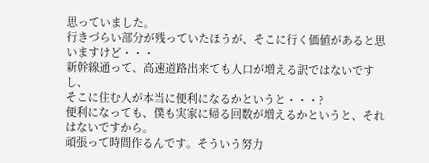思っていました。
行きづらい部分が残っていたほうが、そこに行く価値があると思いますけど・・・
新幹線通って、高速道路出来ても人口が増える訳ではないですし、
そこに住む人が本当に便利になるかというと・・・?
便利になっても、僕も実家に帰る回数が増えるかというと、それはないですから。
頑張って時間作るんです。そういう努力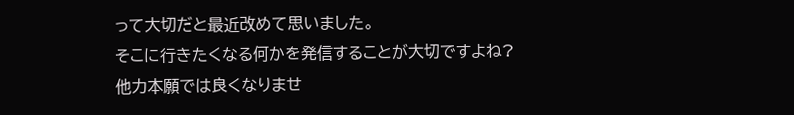って大切だと最近改めて思いました。
そこに行きたくなる何かを発信することが大切ですよね?
他力本願では良くなりませ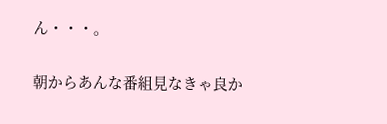ん・・・。


朝からあんな番組見なきゃ良か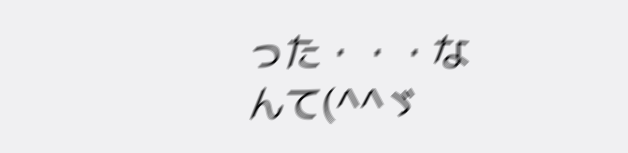った・・・なんて(^^ゞ